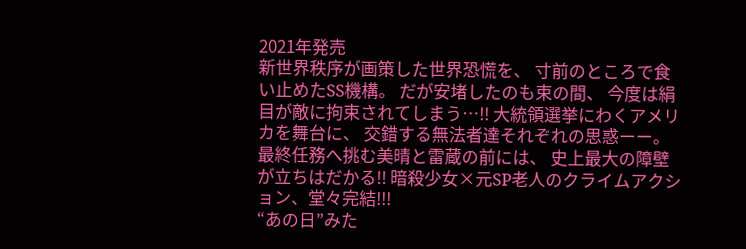2021年発売
新世界秩序が画策した世界恐慌を、 寸前のところで食い止めたSS機構。 だが安堵したのも束の間、 今度は絹目が敵に拘束されてしまう…!! 大統領選挙にわくアメリカを舞台に、 交錯する無法者達それぞれの思惑ーー。 最終任務へ挑む美晴と雷蔵の前には、 史上最大の障壁が立ちはだかる!! 暗殺少女×元SP老人のクライムアクション、堂々完結!!!
“あの日”みた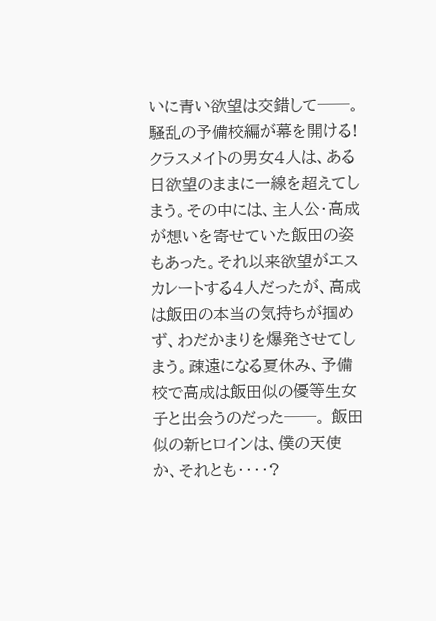いに青い欲望は交錯して──。騒乱の予備校編が幕を開ける! クラスメイトの男女4人は、ある日欲望のままに一線を超えてしまう。その中には、主人公・高成が想いを寄せていた飯田の姿もあった。それ以来欲望がエスカレートする4人だったが、高成は飯田の本当の気持ちが掴めず、わだかまりを爆発させてしまう。疎遠になる夏休み、予備校で高成は飯田似の優等生女子と出会うのだった──。 飯田似の新ヒロインは、僕の天使か、それとも‥‥?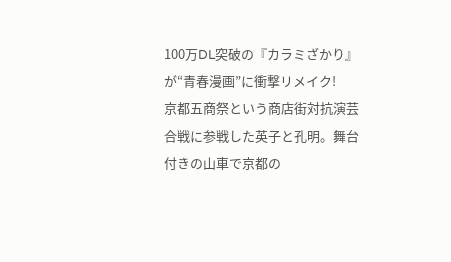100万DL突破の『カラミざかり』が“青春漫画”に衝撃リメイク!
京都五商祭という商店街対抗演芸合戦に参戦した英子と孔明。舞台付きの山車で京都の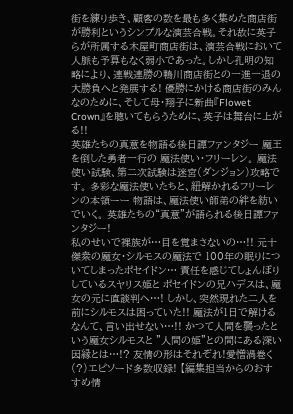街を練り歩き、顧客の数を最も多く集めた商店街が勝利というシンプルな演芸合戦。それ故に英子らが所属する木屋町商店街は、演芸合戦において人脈も予算もなく弱小であった。しかし孔明の知略により、連戦連勝の鴨川商店街との一進一退の大勝負へと発展する! 優勝にかける商店街のみんなのために、そして母・翔子に新曲『Flowet Crown』を聴いてもらうために、英子は舞台に上がる!!
英雄たちの真意を物語る後日譚ファンタジー 魔王を倒した勇者一行の 魔法使い・フリーレン。 魔法使い試験、第二次試験は迷宮(ダンジョン)攻略です。 多彩な魔法使いたちと、紐解かれるフリーレンの本領ーー 物語は、魔法使い師弟の絆を紡いでいく。 英雄たちの“真意”が語られる後日譚ファンタジー!
私のせいで裸族が…目を覚まさないの…!! 元十傑衆の魔女・シルモスの魔法で 100年の眠りについてしまったポセイドン… 責任を感じてしょんぼりしているスヤリス姫と ポセイドンの兄ハデスは、魔女の元に直談判へ…! しかし、突然現れた二人を前にシルモスは困っていた!! 魔法が1日で解けるなんて、言い出せない…!! かつて人間を襲ったという魔女シルモスと ”人間の姫”との間にある深い因縁とは…!? 友情の形はそれぞれ!愛憎渦巻く(?)エピソード多数収録! 【編集担当からのおすすめ情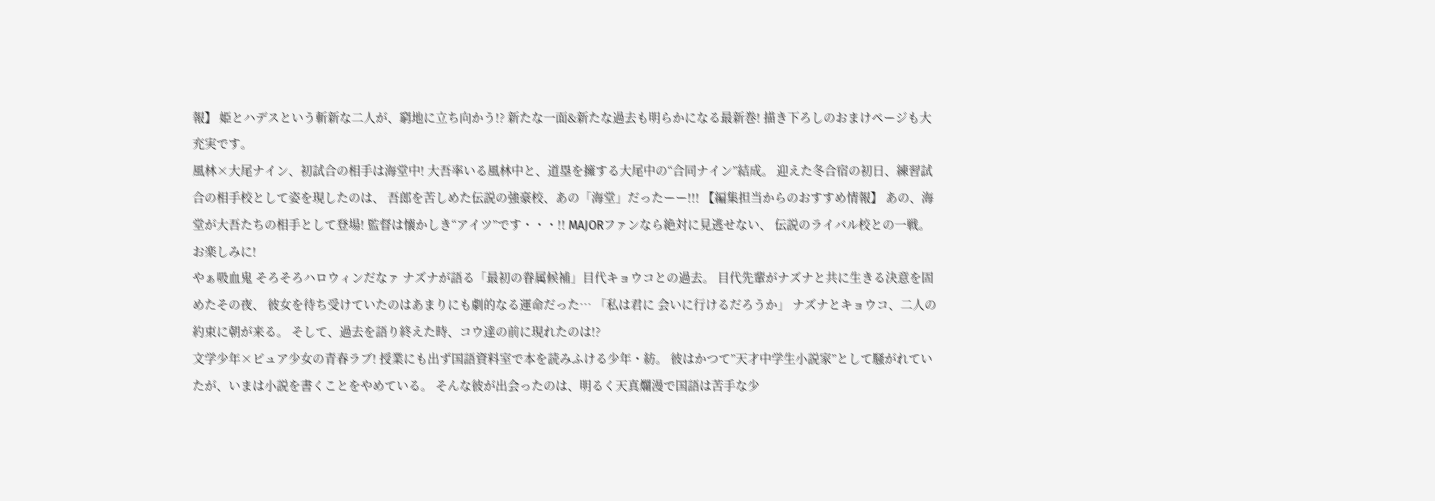報】 姫とハデスという斬新な二人が、窮地に立ち向かう!? 新たな一面&新たな過去も明らかになる最新巻! 描き下ろしのおまけページも大充実です。
風林×大尾ナイン、初試合の相手は海堂中! 大吾率いる風林中と、道塁を擁する大尾中の“合同ナイン”結成。 迎えた冬合宿の初日、練習試合の相手校として姿を現したのは、 吾郎を苦しめた伝説の強豪校、あの「海堂」だったーー!!! 【編集担当からのおすすめ情報】 あの、海堂が大吾たちの相手として登場! 監督は懐かしき“アイツ”です・・・!! MAJORファンなら絶対に見逃せない、 伝説のライバル校との一戦。お楽しみに!
やぁ吸血鬼 そろそろハロウィンだなァ ナズナが語る「最初の眷属候補」目代キョウコとの過去。 目代先輩がナズナと共に生きる決意を固めたその夜、 彼女を待ち受けていたのはあまりにも劇的なる運命だった… 「私は君に 会いに行けるだろうか」 ナズナとキョウコ、二人の約束に朝が来る。 そして、過去を語り終えた時、コウ達の前に現れたのは!?
文学少年×ピュア少女の青春ラブ! 授業にも出ず国語資料室で本を読みふける少年・紡。 彼はかつて”天才中学生小説家”として騒がれていたが、いまは小説を書くことをやめている。 そんな彼が出会ったのは、明るく天真爛漫で国語は苦手な少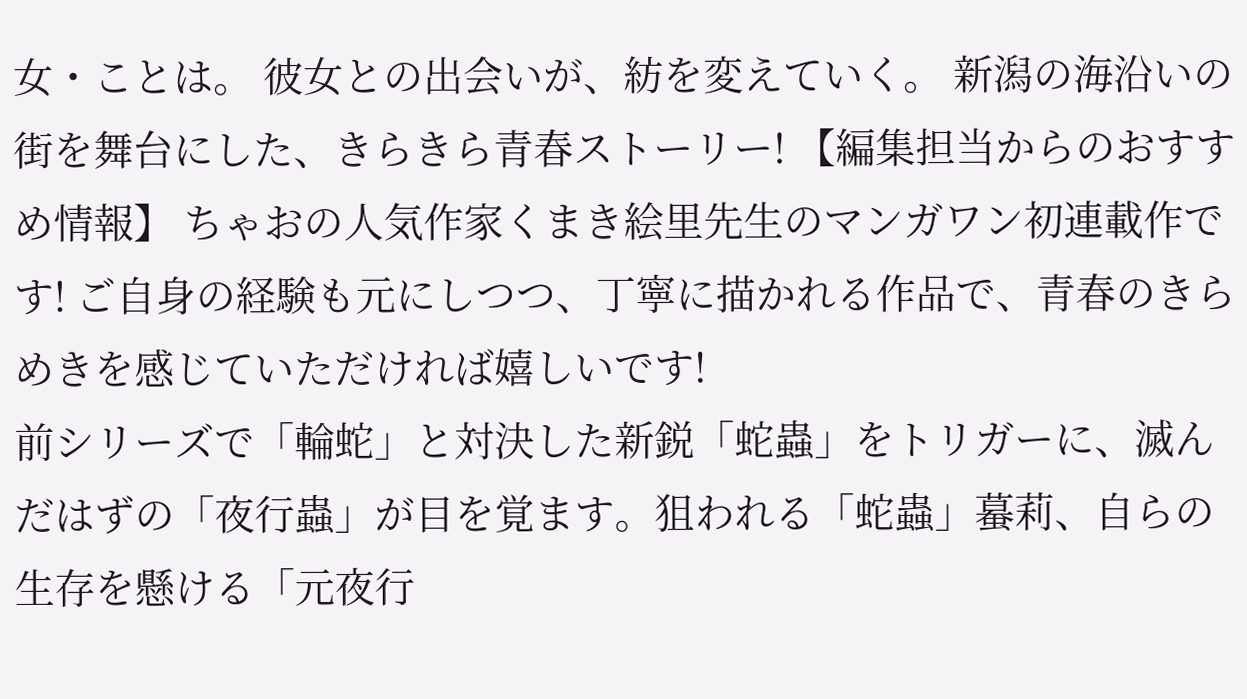女・ことは。 彼女との出会いが、紡を変えていく。 新潟の海沿いの街を舞台にした、きらきら青春ストーリー! 【編集担当からのおすすめ情報】 ちゃおの人気作家くまき絵里先生のマンガワン初連載作です! ご自身の経験も元にしつつ、丁寧に描かれる作品で、青春のきらめきを感じていただければ嬉しいです!
前シリーズで「輪蛇」と対決した新鋭「蛇蟲」をトリガーに、滅んだはずの「夜行蟲」が目を覚ます。狙われる「蛇蟲」蟇莉、自らの生存を懸ける「元夜行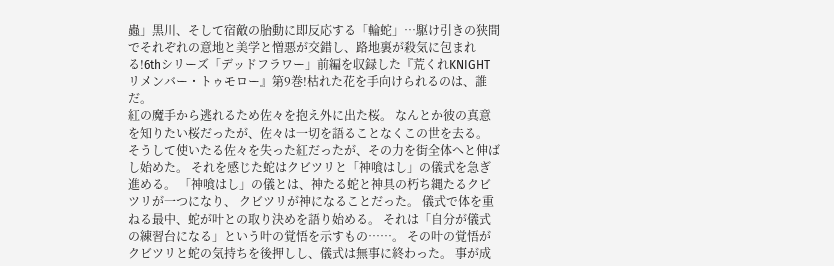蟲」黒川、そして宿敵の胎動に即反応する「輪蛇」…駆け引きの狭間でそれぞれの意地と美学と憎悪が交錯し、路地裏が殺気に包まれる!6thシリーズ「デッドフラワー」前編を収録した『荒くれKNIGHTリメンバー・トゥモロー』第9巻!枯れた花を手向けられるのは、誰だ。
紅の魔手から逃れるため佐々を抱え外に出た桜。 なんとか彼の真意を知りたい桜だったが、佐々は一切を語ることなくこの世を去る。 そうして使いたる佐々を失った紅だったが、その力を街全体へと伸ばし始めた。 それを感じた蛇はクビツリと「神喰はし」の儀式を急ぎ進める。 「神喰はし」の儀とは、神たる蛇と神具の朽ち縄たるクビツリが一つになり、 クビツリが神になることだった。 儀式で体を重ねる最中、蛇が叶との取り決めを語り始める。 それは「自分が儀式の練習台になる」という叶の覚悟を示すもの……。 その叶の覚悟がクビツリと蛇の気持ちを後押しし、儀式は無事に終わった。 事が成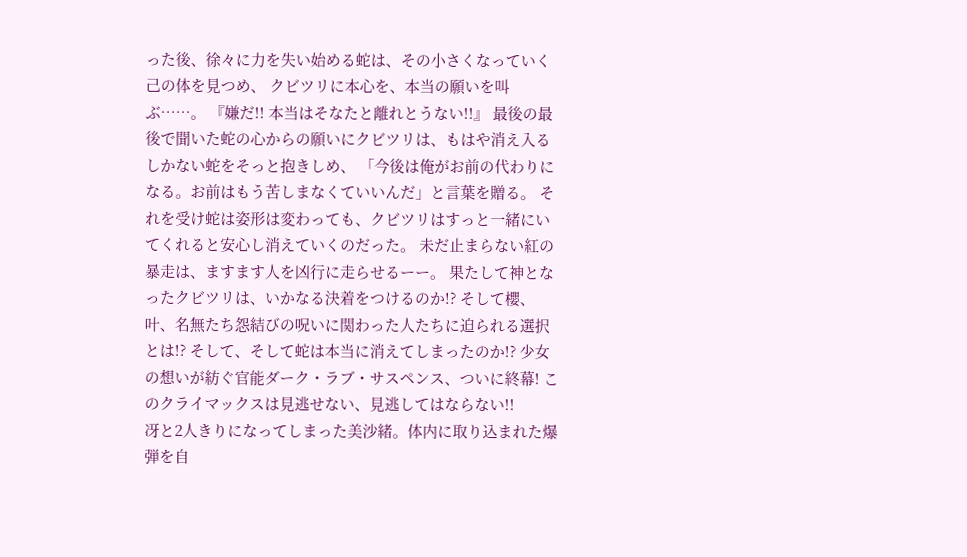った後、徐々に力を失い始める蛇は、その小さくなっていく己の体を見つめ、 クビツリに本心を、本当の願いを叫ぶ……。 『嫌だ!! 本当はそなたと離れとうない!!』 最後の最後で聞いた蛇の心からの願いにクビツリは、もはや消え入るしかない蛇をそっと抱きしめ、 「今後は俺がお前の代わりになる。お前はもう苦しまなくていいんだ」と言葉を贈る。 それを受け蛇は姿形は変わっても、クビツリはすっと一緒にいてくれると安心し消えていくのだった。 未だ止まらない紅の暴走は、ますます人を凶行に走らせるーー。 果たして神となったクビツリは、いかなる決着をつけるのか!? そして櫻、叶、名無たち怨結びの呪いに関わった人たちに迫られる選択とは!? そして、そして蛇は本当に消えてしまったのか!? 少女の想いが紡ぐ官能ダーク・ラブ・サスペンス、ついに終幕! このクライマックスは見逃せない、見逃してはならない!!
冴と2人きりになってしまった美沙緒。体内に取り込まれた爆弾を自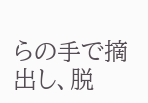らの手で摘出し、脱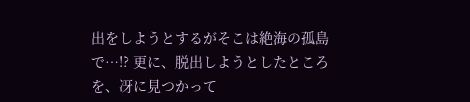出をしようとするがそこは絶海の孤島で…!? 更に、脱出しようとしたところを、冴に見つかって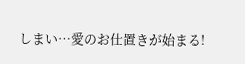しまい…愛のお仕置きが始まる!